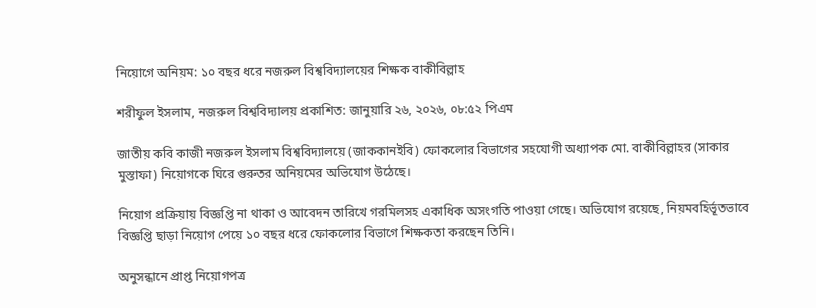নিয়োগে অনিয়ম: ১০ বছর ধরে নজরুল বিশ্ববিদ্যালয়ের শিক্ষক বাকীবিল্লাহ

শরীফুল ইসলাম, নজরুল বিশ্ববিদ্যালয় প্রকাশিত: জানুয়ারি ২৬, ২০২৬, ০৮:৫২ পিএম

জাতীয় কবি কাজী নজরুল ইসলাম বিশ্ববিদ্যালয়ে (জাককানইবি) ফোকলোর বিভাগের সহযোগী অধ্যাপক মো. বাকীবিল্লাহর (সাকার মুস্তাফা) নিয়োগকে ঘিরে গুরুতর অনিয়মের অভিযোগ উঠেছে।

নিয়োগ প্রক্রিয়ায় বিজ্ঞপ্তি না থাকা ও আবেদন তারিখে গরমিলসহ একাধিক অসংগতি পাওয়া গেছে। অভিযোগ রয়েছে, নিয়মবহির্ভূতভাবে বিজ্ঞপ্তি ছাড়া নিয়োগ পেয়ে ১০ বছর ধরে ফোকলোর বিভাগে শিক্ষকতা করছেন তিনি।

অনুসন্ধানে প্রাপ্ত নিয়োগপত্র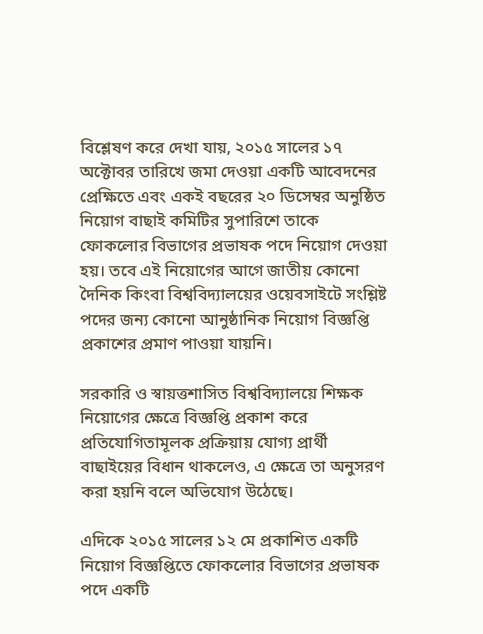বিশ্লেষণ করে দেখা যায়, ২০১৫ সালের ১৭ অক্টোবর তারিখে জমা দেওয়া একটি আবেদনের প্রেক্ষিতে এবং একই বছরের ২০ ডিসেম্বর অনুষ্ঠিত নিয়োগ বাছাই কমিটির সুপারিশে তাকে ফোকলোর বিভাগের প্রভাষক পদে নিয়োগ দেওয়া হয়। তবে এই নিয়োগের আগে জাতীয় কোনো দৈনিক কিংবা বিশ্ববিদ্যালয়ের ওয়েবসাইটে সংশ্লিষ্ট পদের জন্য কোনো আনুষ্ঠানিক নিয়োগ বিজ্ঞপ্তি প্রকাশের প্রমাণ পাওয়া যায়নি।

সরকারি ও স্বায়ত্তশাসিত বিশ্ববিদ্যালয়ে শিক্ষক নিয়োগের ক্ষেত্রে বিজ্ঞপ্তি প্রকাশ করে প্রতিযোগিতামূলক প্রক্রিয়ায় যোগ্য প্রার্থী বাছাইয়ের বিধান থাকলেও, এ ক্ষেত্রে তা অনুসরণ করা হয়নি বলে অভিযোগ উঠেছে।

এদিকে ২০১৫ সালের ১২ মে প্রকাশিত একটি নিয়োগ বিজ্ঞপ্তিতে ফোকলোর বিভাগের প্রভাষক পদে একটি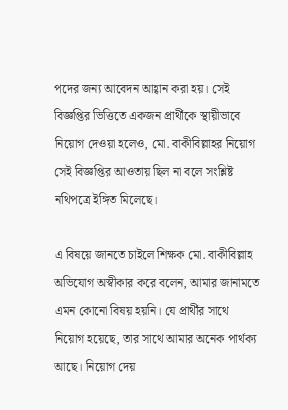পদের জন্য আবেদন আহ্বান করা হয়। সেই বিজ্ঞপ্তির ভিত্তিতে একজন প্রার্থীকে স্থায়ীভাবে নিয়োগ দেওয়া হলেও, মো. বাকীবিল্লাহর নিয়োগ সেই বিজ্ঞপ্তির আওতায় ছিল না বলে সংশ্লিষ্ট নথিপত্রে ইঙ্গিত মিলেছে।

এ বিষয়ে জানতে চাইলে শিক্ষক মো. বাকীবিল্লাহ অভিযোগ অস্বীকার করে বলেন, আমার জানামতে এমন কোনো বিষয় হয়নি। যে প্রার্থীর সাথে নিয়োগ হয়েছে, তার সাথে আমার অনেক পার্থক্য আছে। নিয়োগ দেয়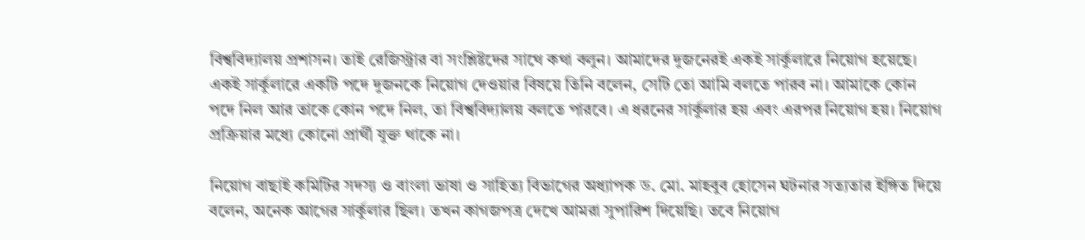বিশ্ববিদ্যালয় প্রশাসন। তাই রেজিস্ট্রার বা সংশ্লিষ্টদের সাথে কথা বলুন। আমাদের দুজনেরই একই সার্কুলারে নিয়োগ হয়েছে। একই সার্কুলারে একটি পদে দুজনকে নিয়োগ দেওয়ার বিষয়ে তিনি বলেন, সেটি তো আমি বলতে পারব না। আমাকে কোন পদে নিল আর তাকে কোন পদে নিল, তা বিশ্ববিদ্যালয় বলতে পারবে। এ ধরনের সার্কুলার হয় এবং এরপর নিয়োগ হয়। নিয়োগ প্রক্রিয়ার মধ্যে কোনো প্রার্থী যুক্ত থাকে না।

নিয়োগ বাছাই কমিটির সদস্য ও বাংলা ভাষা ও সাহিত্য বিভাগের অধ্যাপক ড. মো. মাহবুব হোসেন ঘটনার সত্যতার ইঙ্গিত দিয়ে বলেন, অনেক আগের সার্কুলার ছিল। তখন কাগজপত্র দেখে আমরা সুপারিশ দিয়েছি। তবে নিয়োগ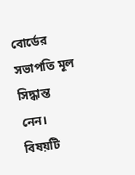বোর্ডের সভাপতি মূল সিদ্ধান্ত নেন। বিষয়টি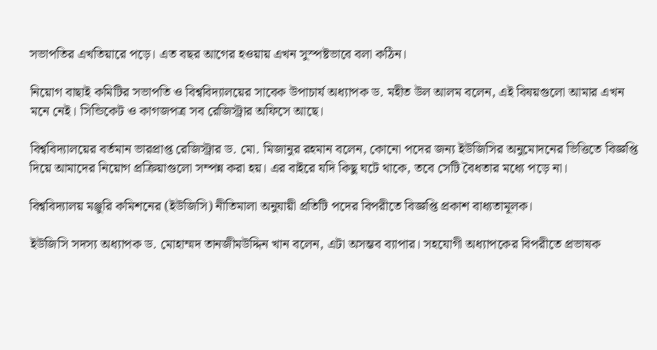সভাপতির এখতিয়ারে পড়ে। এত বছর আগের হওয়ায় এখন সুস্পষ্টভাবে বলা কঠিন।

নিয়োগ বাছাই কমিটির সভাপতি ও বিশ্ববিদ্যালয়ের সাবেক উপাচার্য অধ্যাপক ড. মহীত উল আলম বলেন, এই বিষয়গুলো আমার এখন মনে নেই। সিন্ডিকেট ও কাগজপত্র সব রেজিস্ট্রার অফিসে আছে।

বিশ্ববিদ্যালয়ের বর্তমান ভারপ্রাপ্ত রেজিস্ট্রার ড. মো. মিজানুর রহমান বলেন, কোনো পদের জন্য ইউজিসির অনুমোদনের ভিত্তিতে বিজ্ঞপ্তি দিয়ে আমাদের নিয়োগ প্রক্রিয়াগুলো সম্পন্ন করা হয়। এর বাইরে যদি কিছু ঘটে থাকে, তবে সেটি বৈধতার মধ্যে পড়ে না।

বিশ্ববিদ্যালয় মঞ্জুরি কমিশনের (ইউজিসি) নীতিমালা অনুযায়ী প্রতিটি পদের বিপরীতে বিজ্ঞপ্তি প্রকাশ বাধ্যতামূলক।

ইউজিসি সদস্য অধ্যাপক ড. মোহাম্মদ তানজীমউদ্দিন খান বলেন, এটা অসম্ভব ব্যাপার। সহযোগী অধ্যাপকের বিপরীতে প্রভাষক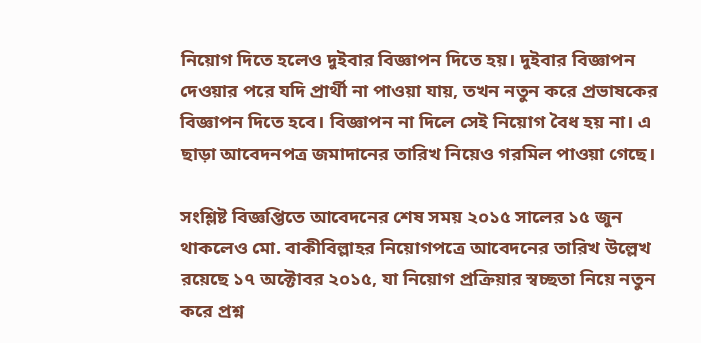নিয়োগ দিতে হলেও দুইবার বিজ্ঞাপন দিতে হয়। দুইবার বিজ্ঞাপন দেওয়ার পরে যদি প্রার্থী না পাওয়া যায়, তখন নতুন করে প্রভাষকের বিজ্ঞাপন দিতে হবে। বিজ্ঞাপন না দিলে সেই নিয়োগ বৈধ হয় না। এ ছাড়া আবেদনপত্র জমাদানের তারিখ নিয়েও গরমিল পাওয়া গেছে।

সংশ্লিষ্ট বিজ্ঞপ্তিতে আবেদনের শেষ সময় ২০১৫ সালের ১৫ জুন থাকলেও মো. বাকীবিল্লাহর নিয়োগপত্রে আবেদনের তারিখ উল্লেখ রয়েছে ১৭ অক্টোবর ২০১৫, যা নিয়োগ প্রক্রিয়ার স্বচ্ছতা নিয়ে নতুন করে প্রশ্ন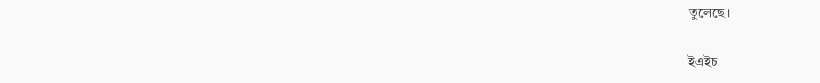তুলেছে।

ইএইচ